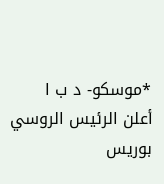*موسكو- د ب ا
أعلن الرئيس الروسي بوريس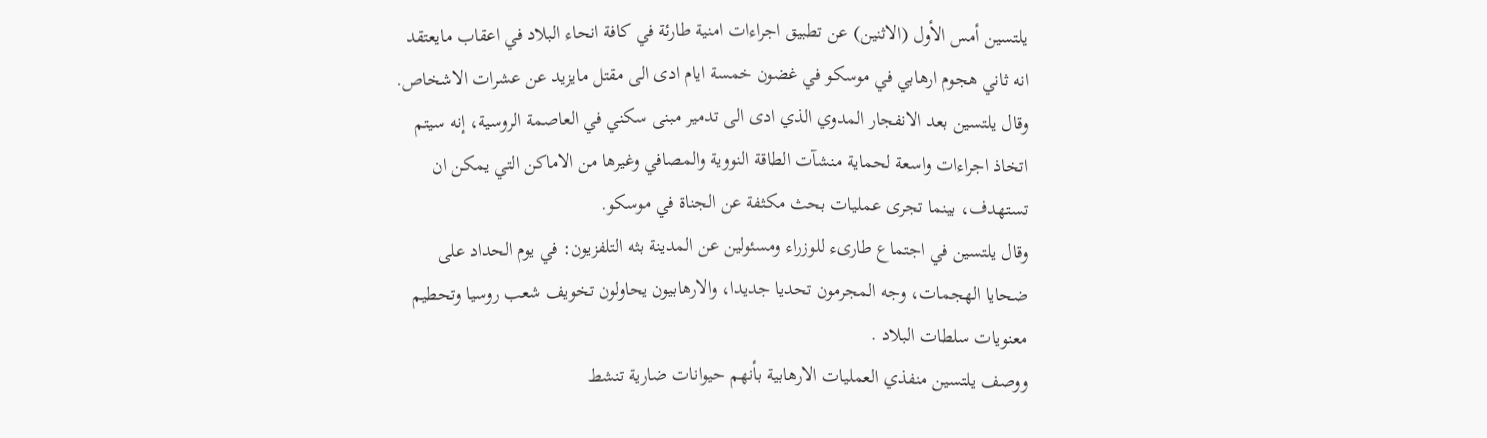يلتسين أمس الأول (الاثنين) عن تطبيق اجراءات امنية طارئة في كافة انحاء البلاد في اعقاب مايعتقد انه ثاني هجوم ارهابي في موسكو في غضون خمسة ايام ادى الى مقتل مايزيد عن عشرات الاشخاص.
وقال يلتسين بعد الانفجار المدوي الذي ادى الى تدمير مبنى سكني في العاصمة الروسية، إنه سيتم اتخاذ اجراءات واسعة لحماية منشآت الطاقة النووية والمصافي وغيرها من الاماكن التي يمكن ان تستهدف، بينما تجرى عمليات بحث مكثفة عن الجناة في موسكو.
وقال يلتسين في اجتماع طارىء للوزراء ومسئولين عن المدينة بثه التلفزيون: في يوم الحداد على ضحايا الهجمات، وجه المجرمون تحديا جديدا، والارهابيون يحاولون تخويف شعب روسيا وتحطيم معنويات سلطات البلاد .
ووصف يلتسين منفذي العمليات الارهابية بأنهم حيوانات ضارية تنشط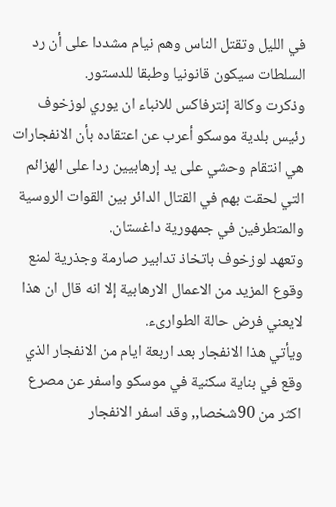في الليل وتقتل الناس وهم نيام مشددا على أن رد السلطات سيكون قانونيا وطبقا للدستور.
وذكرت وكالة إنترفاكس للانباء ان يوري لوزخوف رئيس بلدية موسكو أعرب عن اعتقاده بأن الانفجارات هي انتقام وحشي على يد إرهابيين ردا على الهزائم التي لحقت بهم في القتال الدائر بين القوات الروسية والمتطرفين في جمهورية داغستان.
وتعهد لوزخوف باتخاذ تدابير صارمة وجذرية لمنع وقوع المزيد من الاعمال الارهابية إلا انه قال ان هذا لايعني فرض حالة الطوارىء.
ويأتي هذا الانفجار بعد اربعة ايام من الانفجار الذي وقع في بناية سكنية في موسكو واسفر عن مصرع اكثر من 90شخصا,, وقد اسفر الانفجار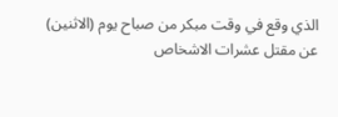الذي وقع في وقت مبكر من صباح يوم (الاثنين) عن مقتل عشرات الاشخاص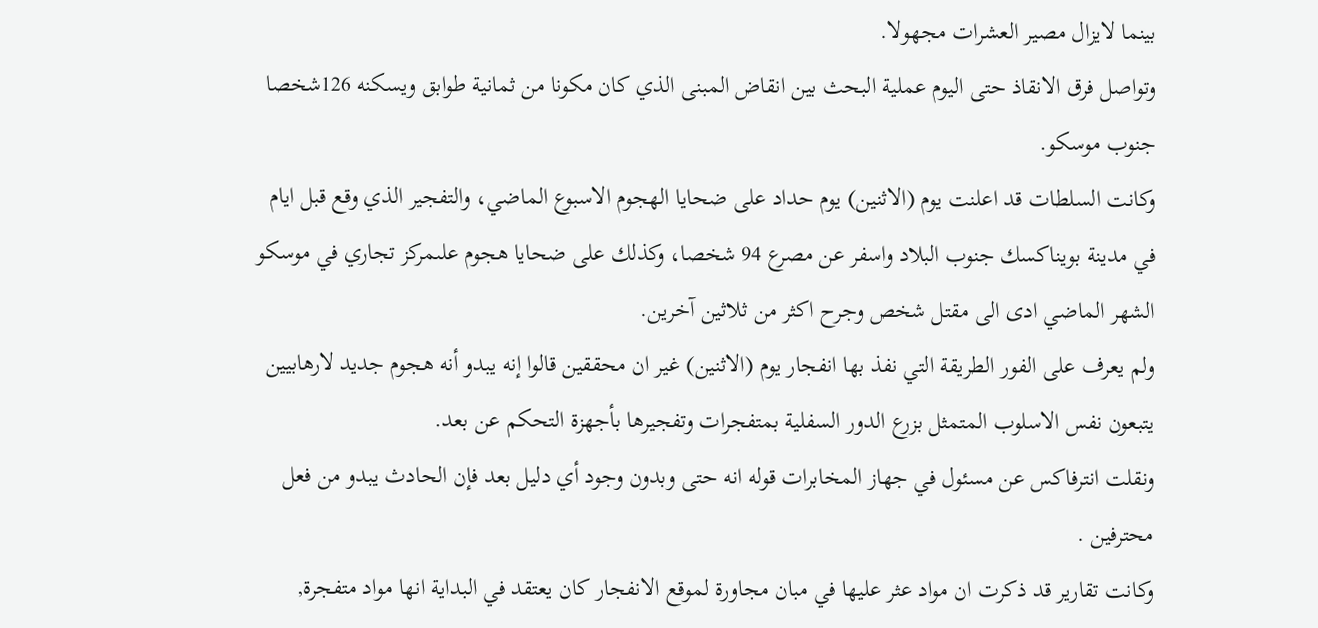بينما لايزال مصير العشرات مجهولا.
وتواصل فرق الانقاذ حتى اليوم عملية البحث بين انقاض المبنى الذي كان مكونا من ثمانية طوابق ويسكنه 126شخصا جنوب موسكو.
وكانت السلطات قد اعلنت يوم (الاثنين) يوم حداد على ضحايا الهجوم الاسبوع الماضي، والتفجير الذي وقع قبل ايام في مدينة بويناكسك جنوب البلاد واسفر عن مصرع 94 شخصا، وكذلك على ضحايا هجوم علىمركز تجاري في موسكو الشهر الماضي ادى الى مقتل شخص وجرح اكثر من ثلاثين آخرين.
ولم يعرف على الفور الطريقة التي نفذ بها انفجار يوم (الاثنين) غير ان محققين قالوا إنه يبدو أنه هجوم جديد لارهابيين يتبعون نفس الاسلوب المتمثل بزرع الدور السفلية بمتفجرات وتفجيرها بأجهزة التحكم عن بعد.
ونقلت انترفاكس عن مسئول في جهاز المخابرات قوله انه حتى وبدون وجود أي دليل بعد فإن الحادث يبدو من فعل محترفين .
وكانت تقارير قد ذكرت ان مواد عثر عليها في مبان مجاورة لموقع الانفجار كان يعتقد في البداية انها مواد متفجرة,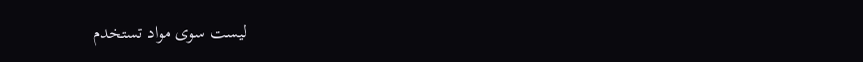ليست سوى مواد تستخدم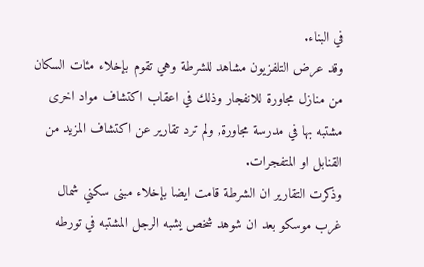في البناء.
وقد عرض التلفزيون مشاهد للشرطة وهي تقوم بإخلاء مئات السكان من منازل مجاورة للانفجار وذلك في اعقاب اكتشاف مواد اخرى مشتبه بها في مدرسة مجاورة, ولم ترد تقارير عن اكتشاف المزيد من القنابل او المتفجرات.
وذكرت التقارير ان الشرطة قامت ايضا بإخلاء مبنى سكني شمال غرب موسكو بعد ان شوهد شخص يشبه الرجل المشتبه في تورطه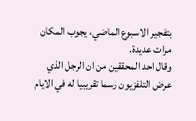بتفجير الاسبوع الماضي، يجوب المكان مرات عديدة.
وقال احد المحققين من ان الرجل الذي عرض التلفزيون رسما تقريبيا له في الايام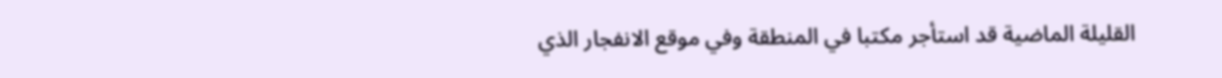القليلة الماضية قد استأجر مكتبا في المنطقة وفي موقع الانفجار الذي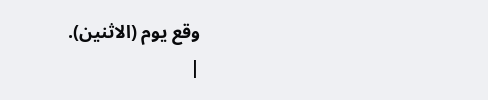وقع يوم (الاثنين).
|